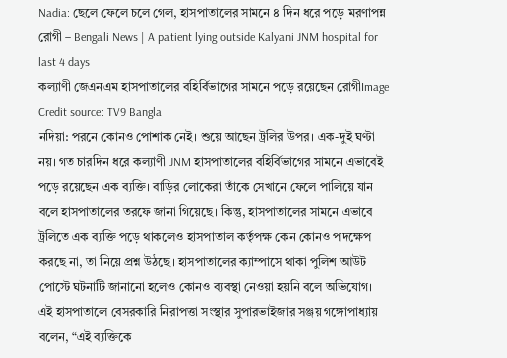Nadia: ছেলে ফেলে চলে গেল, হাসপাতালের সামনে ৪ দিন ধরে পড়ে মরণাপন্ন রোগী – Bengali News | A patient lying outside Kalyani JNM hospital for last 4 days
কল্যাণী জেএনএম হাসপাতালের বহির্বিভাগের সামনে পড়ে রয়েছেন রোগীImage Credit source: TV9 Bangla
নদিয়া: পরনে কোনও পোশাক নেই। শুয়ে আছেন ট্রলির উপর। এক-দুই ঘণ্টা নয়। গত চারদিন ধরে কল্যাণী JNM হাসপাতালের বহির্বিভাগের সামনে এভাবেই পড়ে রয়েছেন এক ব্যক্তি। বাড়ির লোকেরা তাঁকে সেখানে ফেলে পালিয়ে যান বলে হাসপাতালের তরফে জানা গিয়েছে। কিন্তু, হাসপাতালের সামনে এভাবে ট্রলিতে এক ব্যক্তি পড়ে থাকলেও হাসপাতাল কর্তৃপক্ষ কেন কোনও পদক্ষেপ করছে না, তা নিয়ে প্রশ্ন উঠছে। হাসপাতালের ক্যাম্পাসে থাকা পুলিশ আউট পোস্টে ঘটনাটি জানানো হলেও কোনও ব্যবস্থা নেওয়া হয়নি বলে অভিযোগ।
এই হাসপাতালে বেসরকারি নিরাপত্তা সংস্থার সুপারভাইজার সঞ্জয় গঙ্গোপাধ্যায় বলেন, “এই ব্যক্তিকে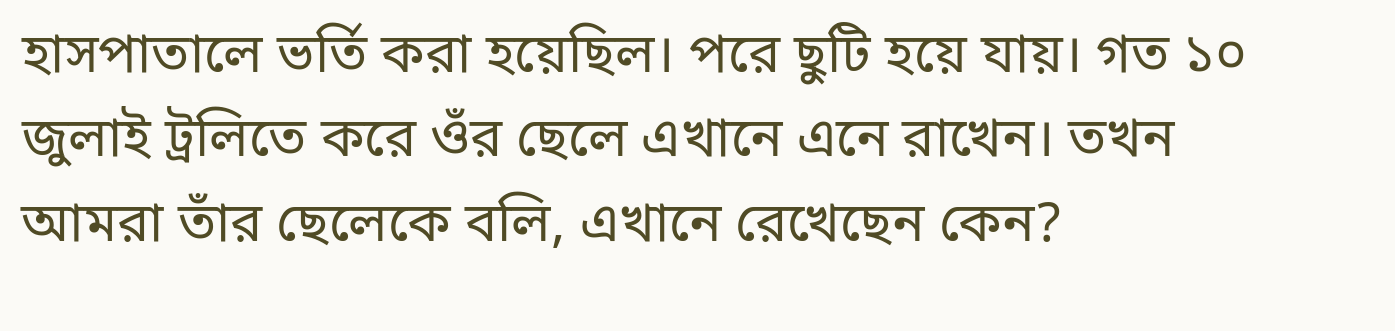হাসপাতালে ভর্তি করা হয়েছিল। পরে ছুটি হয়ে যায়। গত ১০ জুলাই ট্রলিতে করে ওঁর ছেলে এখানে এনে রাখেন। তখন আমরা তাঁর ছেলেকে বলি, এখানে রেখেছেন কেন?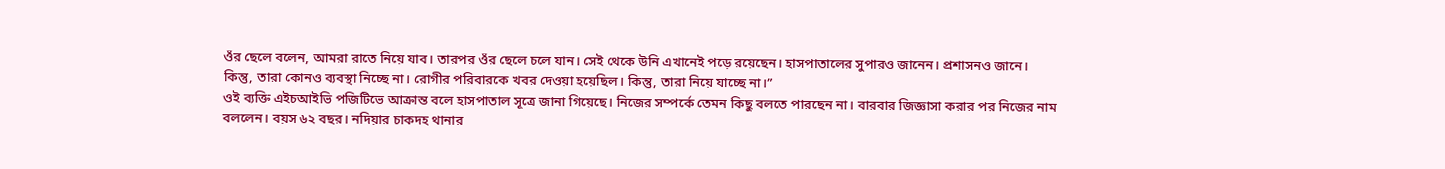ওঁর ছেলে বলেন, আমরা রাতে নিয়ে যাব। তারপর ওঁর ছেলে চলে যান। সেই থেকে উনি এখানেই পড়ে রয়েছেন। হাসপাতালের সুপারও জানেন। প্রশাসনও জানে। কিন্তু, তারা কোনও ব্যবস্থা নিচ্ছে না। রোগীর পরিবারকে খবর দেওয়া হয়েছিল। কিন্তু, তারা নিয়ে যাচ্ছে না।”
ওই ব্যক্তি এইচআইভি পজিটিভে আক্রান্ত বলে হাসপাতাল সূত্রে জানা গিয়েছে। নিজের সম্পর্কে তেমন কিছু বলতে পারছেন না। বারবার জিজ্ঞাসা করার পর নিজের নাম বললেন। বয়স ৬২ বছর। নদিয়ার চাকদহ থানার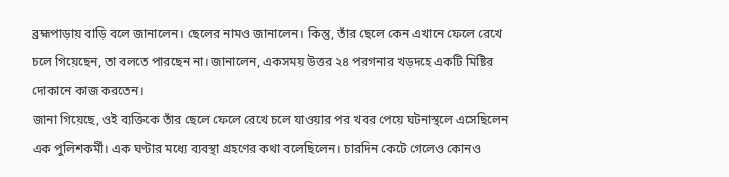ব্রহ্মপাড়ায় বাড়ি বলে জানালেন। ছেলের নামও জানালেন। কিন্তু, তাঁর ছেলে কেন এখানে ফেলে রেখে চলে গিয়েছেন, তা বলতে পারছেন না। জানালেন, একসময় উত্তর ২৪ পরগনার খড়দহে একটি মিষ্টির দোকানে কাজ করতেন।
জানা গিয়েছে, ওই ব্যক্তিকে তাঁর ছেলে ফেলে রেখে চলে যাওয়ার পর খবর পেয়ে ঘটনাস্থলে এসেছিলেন এক পুলিশকর্মী। এক ঘণ্টার মধ্যে ব্যবস্থা গ্রহণের কথা বলেছিলেন। চারদিন কেটে গেলেও কোনও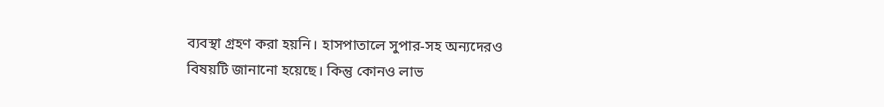ব্যবস্থা গ্রহণ করা হয়নি। হাসপাতালে সুপার-সহ অন্যদেরও বিষয়টি জানানো হয়েছে। কিন্তু কোনও লাভ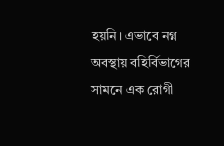হয়নি। এভাবে নগ্ন অবস্থায় বহির্বিভাগের সামনে এক রোগী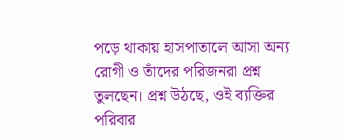পড়ে থাকায় হাসপাতালে আসা অন্য রোগী ও তাঁদের পরিজনরা প্রশ্ন তুলছেন। প্রশ্ন উঠছে, ওই ব্যক্তির পরিবার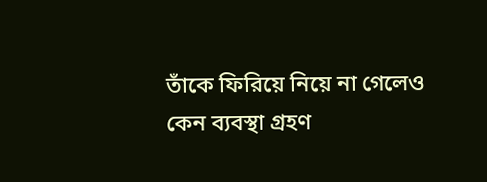তাঁকে ফিরিয়ে নিয়ে না গেলেও কেন ব্যবস্থা গ্রহণ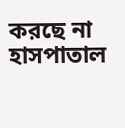করছে না হাসপাতাল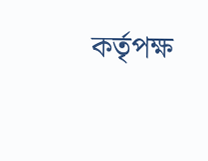কর্তৃপক্ষ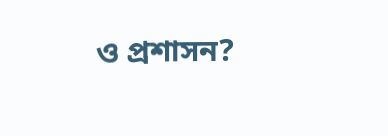ও প্রশাসন?